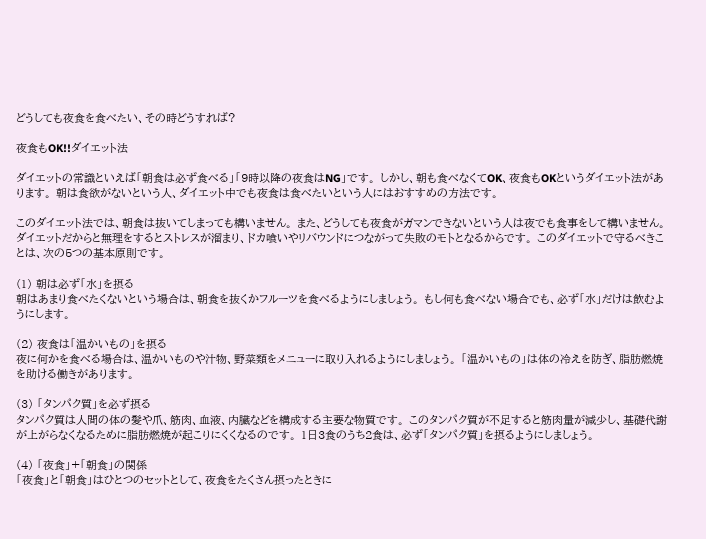どうしても夜食を食べたい、その時どうすれば?

夜食もOK!!ダイエット法

ダイエットの常識といえば「朝食は必ず食べる」「9時以降の夜食はNG」です。 しかし、朝も食べなくてOK、夜食もOKというダイエット法があります。 朝は食欲がないという人、ダイエット中でも夜食は食べたいという人にはおすすめの方法です。

このダイエット法では、朝食は抜いてしまっても構いません。 また、どうしても夜食がガマンできないという人は夜でも食事をして構いません。 ダイエットだからと無理をするとストレスが溜まり、ドカ喰いやリバウンドにつながって失敗のモトとなるからです。 このダイエットで守るべきことは、次の5つの基本原則です。

(1) 朝は必ず「水」を摂る
朝はあまり食べたくないという場合は、朝食を抜くかフルーツを食べるようにしましょう。 もし何も食べない場合でも、必ず「水」だけは飲むようにします。

(2) 夜食は「温かいもの」を摂る
夜に何かを食べる場合は、温かいものや汁物、野菜類をメニューに取り入れるようにしましょう。 「温かいもの」は体の冷えを防ぎ、脂肪燃焼を助ける働きがあります。

(3) 「タンパク質」を必ず摂る
タンパク質は人間の体の髪や爪、筋肉、血液、内臓などを構成する主要な物質です。 このタンパク質が不足すると筋肉量が減少し、基礎代謝が上がらなくなるために脂肪燃焼が起こりにくくなるのです。 1日3食のうち2食は、必ず「タンパク質」を摂るようにしましょう。

(4) 「夜食」+「朝食」の関係
「夜食」と「朝食」はひとつのセットとして、夜食をたくさん摂ったときに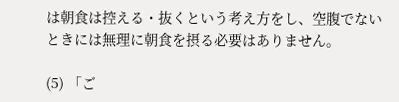は朝食は控える・抜くという考え方をし、空腹でないときには無理に朝食を摂る必要はありません。

(5) 「ご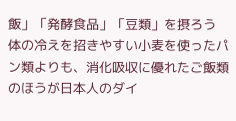飯」「発酵食品」「豆類」を摂ろう
体の冷えを招きやすい小麦を使ったパン類よりも、消化吸収に優れたご飯類のほうが日本人のダイ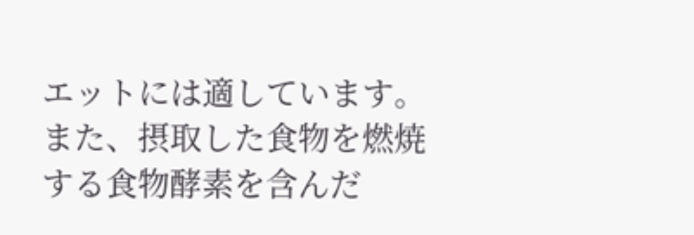エットには適しています。 また、摂取した食物を燃焼する食物酵素を含んだ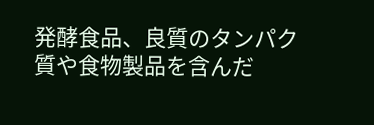発酵食品、良質のタンパク質や食物製品を含んだ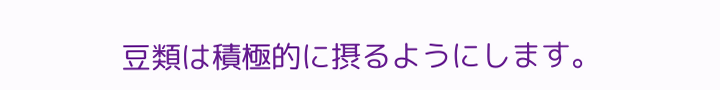豆類は積極的に摂るようにします。